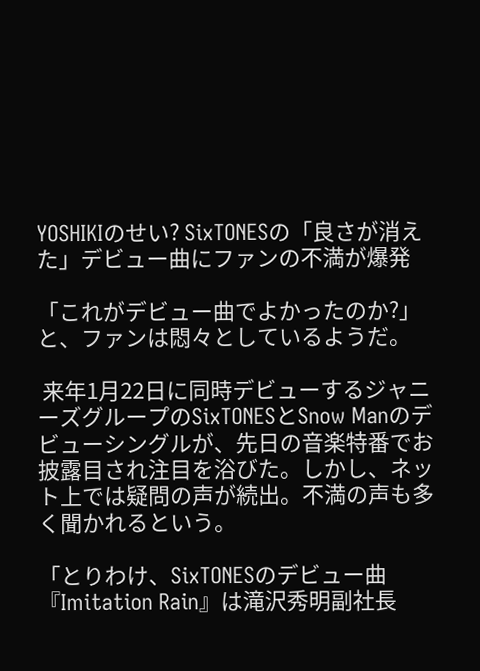YOSHIKIのせい? SixTONESの「良さが消えた」デビュー曲にファンの不満が爆発

「これがデビュー曲でよかったのか?」と、ファンは悶々としているようだ。

 来年1月22日に同時デビューするジャニーズグループのSixTONESとSnow Manのデビューシングルが、先日の音楽特番でお披露目され注目を浴びた。しかし、ネット上では疑問の声が続出。不満の声も多く聞かれるという。

「とりわけ、SixTONESのデビュー曲『Imitation Rain』は滝沢秀明副社長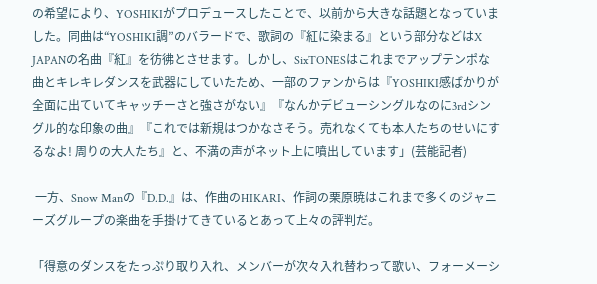の希望により、YOSHIKIがプロデュースしたことで、以前から大きな話題となっていました。同曲は“YOSHIKI調”のバラードで、歌詞の『紅に染まる』という部分などはX JAPANの名曲『紅』を彷彿とさせます。しかし、SixTONESはこれまでアップテンポな曲とキレキレダンスを武器にしていたため、一部のファンからは『YOSHIKI感ばかりが全面に出ていてキャッチーさと強さがない』『なんかデビューシングルなのに3rdシングル的な印象の曲』『これでは新規はつかなさそう。売れなくても本人たちのせいにするなよ! 周りの大人たち』と、不満の声がネット上に噴出しています」(芸能記者)

 一方、Snow Manの『D.D.』は、作曲のHIKARI、作詞の栗原暁はこれまで多くのジャニーズグループの楽曲を手掛けてきているとあって上々の評判だ。

「得意のダンスをたっぷり取り入れ、メンバーが次々入れ替わって歌い、フォーメーシ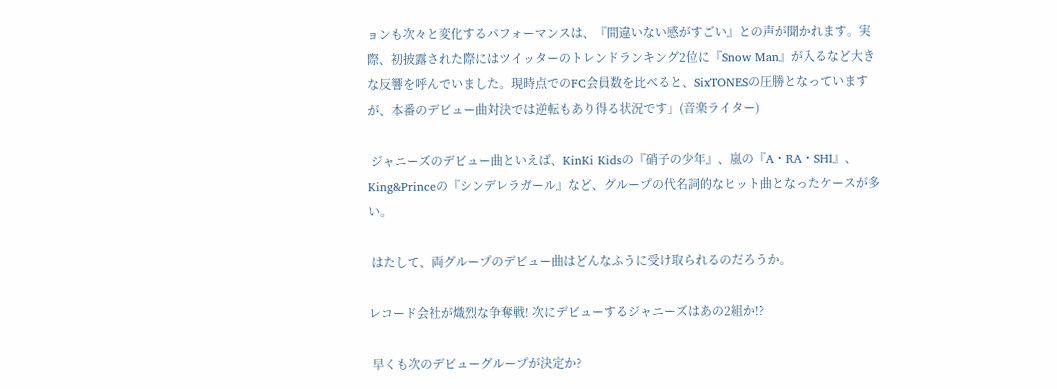ョンも次々と変化するパフォーマンスは、『間違いない感がすごい』との声が聞かれます。実際、初披露された際にはツイッターのトレンドランキング2位に『Snow Man』が入るなど大きな反響を呼んでいました。現時点でのFC会員数を比べると、SixTONESの圧勝となっていますが、本番のデビュー曲対決では逆転もあり得る状況です」(音楽ライター)

 ジャニーズのデビュー曲といえば、KinKi Kidsの『硝子の少年』、嵐の『A・RA・SHI』、 King&Princeの『シンデレラガール』など、グループの代名詞的なヒット曲となったケースが多い。

 はたして、両グループのデビュー曲はどんなふうに受け取られるのだろうか。

レコード会社が熾烈な争奪戦! 次にデビューするジャニーズはあの2組か!?

 早くも次のデビューグループが決定か?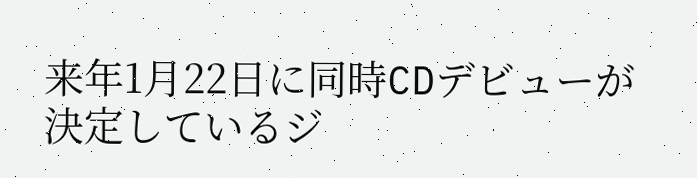来年1月22日に同時CDデビューが決定しているジ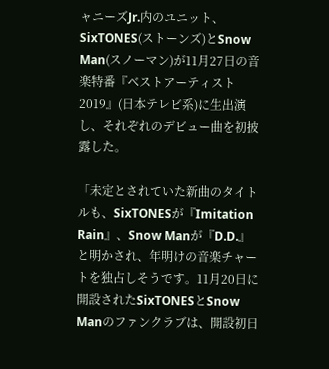ャニーズJr.内のユニット、SixTONES(ストーンズ)とSnow Man(スノーマン)が11月27日の音楽特番『ベストアーティスト2019』(日本テレビ系)に生出演し、それぞれのデビュー曲を初披露した。

「未定とされていた新曲のタイトルも、SixTONESが『Imitation Rain』、Snow Manが『D.D.』と明かされ、年明けの音楽チャートを独占しそうです。11月20日に開設されたSixTONESとSnow Manのファンクラブは、開設初日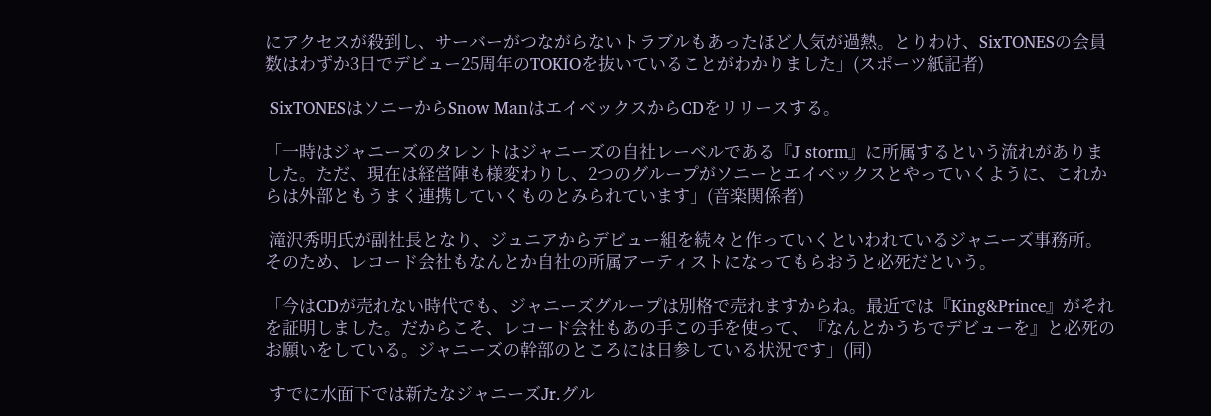にアクセスが殺到し、サーバーがつながらないトラブルもあったほど人気が過熱。とりわけ、SixTONESの会員数はわずか3日でデビュー25周年のTOKIOを抜いていることがわかりました」(スポーツ紙記者)

 SixTONESはソニーからSnow ManはエイベックスからCDをリリースする。

「一時はジャニーズのタレントはジャニーズの自社レーベルである『J storm』に所属するという流れがありました。ただ、現在は経営陣も様変わりし、2つのグループがソニーとエイベックスとやっていくように、これからは外部ともうまく連携していくものとみられています」(音楽関係者)

 滝沢秀明氏が副社長となり、ジュニアからデビュー組を続々と作っていくといわれているジャニーズ事務所。そのため、レコード会社もなんとか自社の所属アーティストになってもらおうと必死だという。

「今はCDが売れない時代でも、ジャニーズグループは別格で売れますからね。最近では『King&Prince』がそれを証明しました。だからこそ、レコード会社もあの手この手を使って、『なんとかうちでデビューを』と必死のお願いをしている。ジャニーズの幹部のところには日参している状況です」(同)

 すでに水面下では新たなジャニーズJr.グル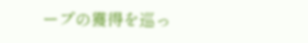ープの獲得を巡っ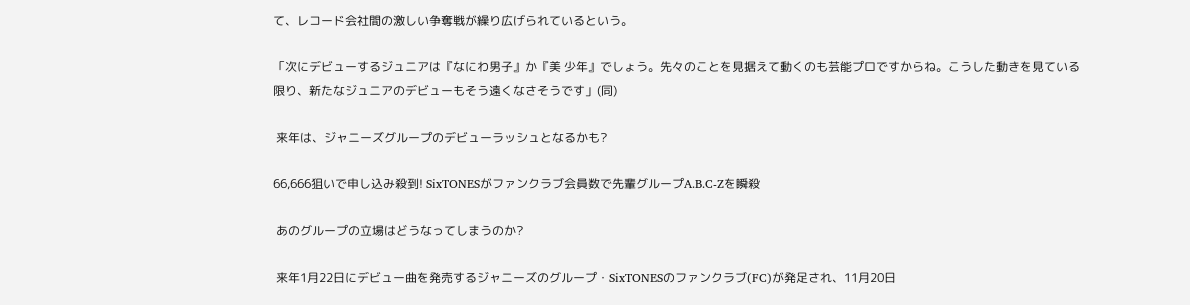て、レコード会社間の激しい争奪戦が繰り広げられているという。

「次にデビューするジュニアは『なにわ男子』か『美 少年』でしょう。先々のことを見据えて動くのも芸能プロですからね。こうした動きを見ている限り、新たなジュニアのデビューもそう遠くなさそうです」(同)

 来年は、ジャニーズグループのデビューラッシュとなるかも?

66,666狙いで申し込み殺到! SixTONESがファンクラブ会員数で先輩グループA.B.C-Zを瞬殺

 あのグループの立場はどうなってしまうのか?

 来年1月22日にデビュー曲を発売するジャニーズのグループ・SixTONESのファンクラブ(FC)が発足され、11月20日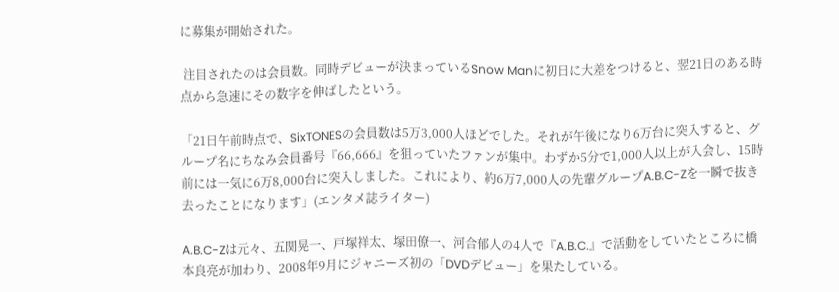に募集が開始された。

 注目されたのは会員数。同時デビューが決まっているSnow Manに初日に大差をつけると、翌21日のある時点から急速にその数字を伸ばしたという。

「21日午前時点で、SixTONESの会員数は5万3,000人ほどでした。それが午後になり6万台に突入すると、グループ名にちなみ会員番号『66,666』を狙っていたファンが集中。わずか5分で1,000人以上が入会し、15時前には一気に6万8,000台に突入しました。これにより、約6万7,000人の先輩グループA.B.C-Zを一瞬で抜き去ったことになります」(エンタメ誌ライター)

A.B.C-Zは元々、五関晃一、戸塚祥太、塚田僚一、河合郁人の4人で『A.B.C.』で活動をしていたところに橋本良亮が加わり、2008年9月にジャニーズ初の「DVDデビュー」を果たしている。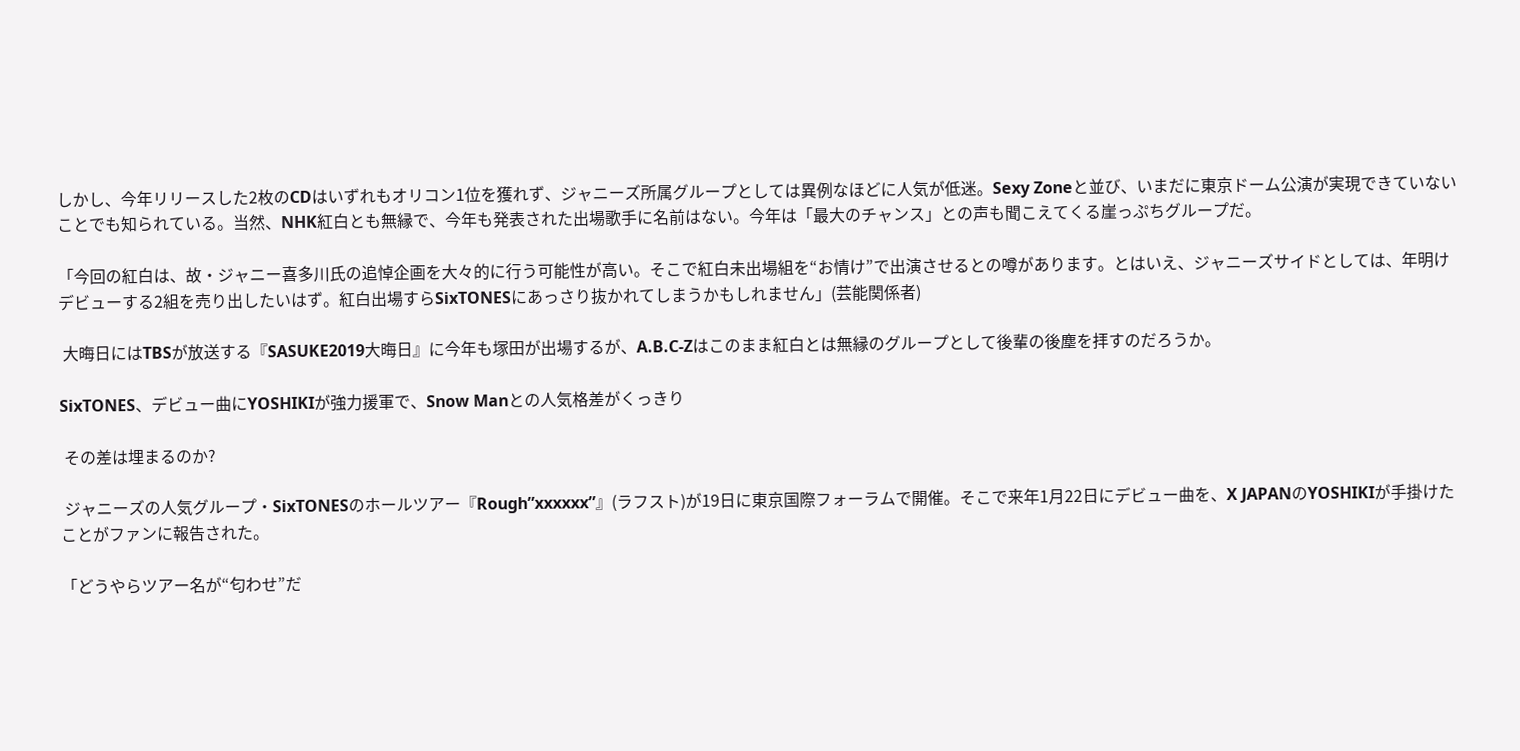しかし、今年リリースした2枚のCDはいずれもオリコン1位を獲れず、ジャニーズ所属グループとしては異例なほどに人気が低迷。Sexy Zoneと並び、いまだに東京ドーム公演が実現できていないことでも知られている。当然、NHK紅白とも無縁で、今年も発表された出場歌手に名前はない。今年は「最大のチャンス」との声も聞こえてくる崖っぷちグループだ。

「今回の紅白は、故・ジャニー喜多川氏の追悼企画を大々的に行う可能性が高い。そこで紅白未出場組を“お情け”で出演させるとの噂があります。とはいえ、ジャニーズサイドとしては、年明けデビューする2組を売り出したいはず。紅白出場すらSixTONESにあっさり抜かれてしまうかもしれません」(芸能関係者)

 大晦日にはTBSが放送する『SASUKE2019大晦日』に今年も塚田が出場するが、A.B.C-Zはこのまま紅白とは無縁のグループとして後輩の後塵を拝すのだろうか。

SixTONES、デビュー曲にYOSHIKIが強力援軍で、Snow Manとの人気格差がくっきり

 その差は埋まるのか?

 ジャニーズの人気グループ・SixTONESのホールツアー『Rough”xxxxxx”』(ラフスト)が19日に東京国際フォーラムで開催。そこで来年1月22日にデビュー曲を、X JAPANのYOSHIKIが手掛けたことがファンに報告された。

「どうやらツアー名が“匂わせ”だ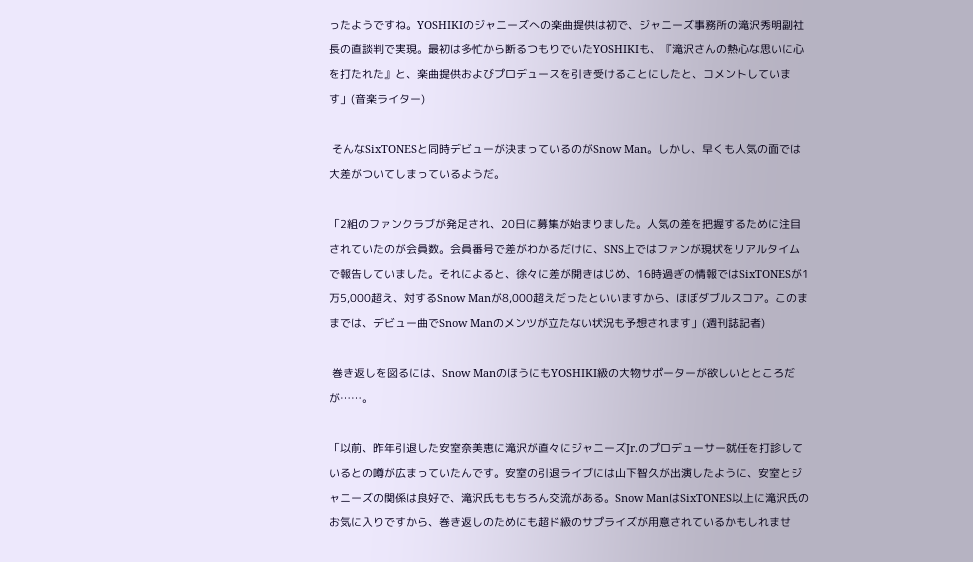ったようですね。YOSHIKIのジャニーズへの楽曲提供は初で、ジャニーズ事務所の滝沢秀明副社長の直談判で実現。最初は多忙から断るつもりでいたYOSHIKIも、『滝沢さんの熱心な思いに心を打たれた』と、楽曲提供およびプロデュースを引き受けることにしたと、コメントしています」(音楽ライター)

 そんなSixTONESと同時デビューが決まっているのがSnow Man。しかし、早くも人気の面では大差がついてしまっているようだ。

「2組のファンクラブが発足され、20日に募集が始まりました。人気の差を把握するために注目されていたのが会員数。会員番号で差がわかるだけに、SNS上ではファンが現状をリアルタイムで報告していました。それによると、徐々に差が開きはじめ、16時過ぎの情報ではSixTONESが1万5,000超え、対するSnow Manが8,000超えだったといいますから、ほぼダブルスコア。このままでは、デビュー曲でSnow Manのメンツが立たない状況も予想されます」(週刊誌記者)

 巻き返しを図るには、Snow ManのほうにもYOSHIKI級の大物サポーターが欲しいとところだが……。

「以前、昨年引退した安室奈美恵に滝沢が直々にジャニーズJr.のプロデューサー就任を打診しているとの噂が広まっていたんです。安室の引退ライブには山下智久が出演したように、安室とジャニーズの関係は良好で、滝沢氏ももちろん交流がある。Snow ManはSixTONES以上に滝沢氏のお気に入りですから、巻き返しのためにも超ド級のサプライズが用意されているかもしれませ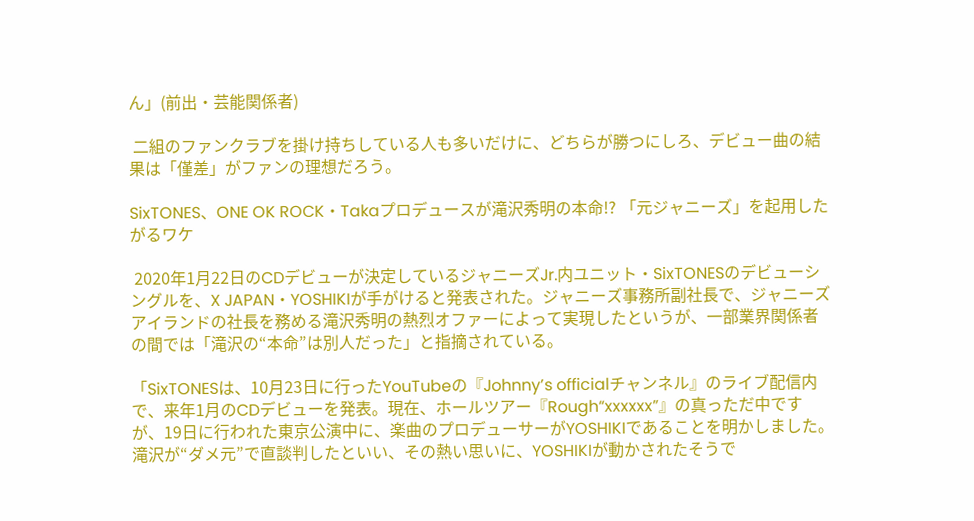ん」(前出・芸能関係者)

 二組のファンクラブを掛け持ちしている人も多いだけに、どちらが勝つにしろ、デビュー曲の結果は「僅差」がファンの理想だろう。

SixTONES、ONE OK ROCK・Takaプロデュースが滝沢秀明の本命!? 「元ジャニーズ」を起用したがるワケ

 2020年1月22日のCDデビューが決定しているジャニーズJr.内ユニット・SixTONESのデビューシングルを、X JAPAN・YOSHIKIが手がけると発表された。ジャニーズ事務所副社長で、ジャニーズアイランドの社長を務める滝沢秀明の熱烈オファーによって実現したというが、一部業界関係者の間では「滝沢の“本命”は別人だった」と指摘されている。

「SixTONESは、10月23日に行ったYouTubeの『Johnny’s officialチャンネル』のライブ配信内で、来年1月のCDデビューを発表。現在、ホールツアー『Rough“xxxxxx”』の真っただ中ですが、19日に行われた東京公演中に、楽曲のプロデューサーがYOSHIKIであることを明かしました。滝沢が“ダメ元”で直談判したといい、その熱い思いに、YOSHIKIが動かされたそうで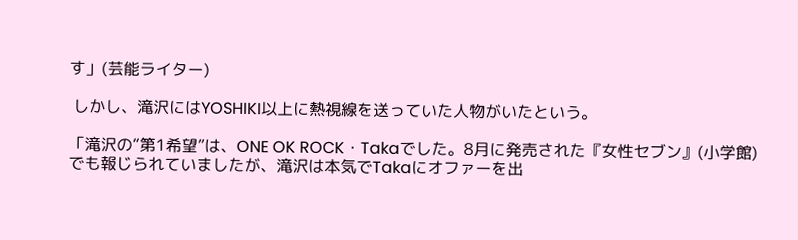す」(芸能ライター)

 しかし、滝沢にはYOSHIKI以上に熱視線を送っていた人物がいたという。

「滝沢の“第1希望”は、ONE OK ROCK・Takaでした。8月に発売された『女性セブン』(小学館)でも報じられていましたが、滝沢は本気でTakaにオファーを出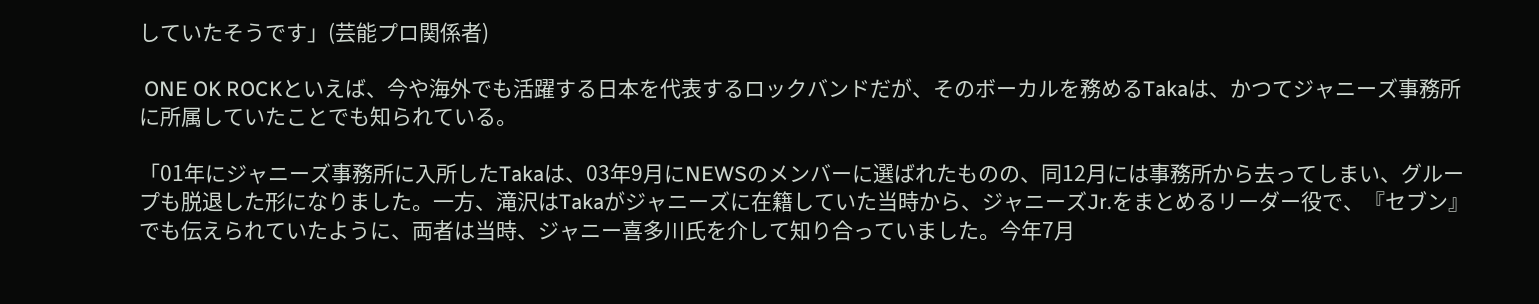していたそうです」(芸能プロ関係者)

 ONE OK ROCKといえば、今や海外でも活躍する日本を代表するロックバンドだが、そのボーカルを務めるTakaは、かつてジャニーズ事務所に所属していたことでも知られている。

「01年にジャニーズ事務所に入所したTakaは、03年9月にNEWSのメンバーに選ばれたものの、同12月には事務所から去ってしまい、グループも脱退した形になりました。一方、滝沢はTakaがジャニーズに在籍していた当時から、ジャニーズJr.をまとめるリーダー役で、『セブン』でも伝えられていたように、両者は当時、ジャニー喜多川氏を介して知り合っていました。今年7月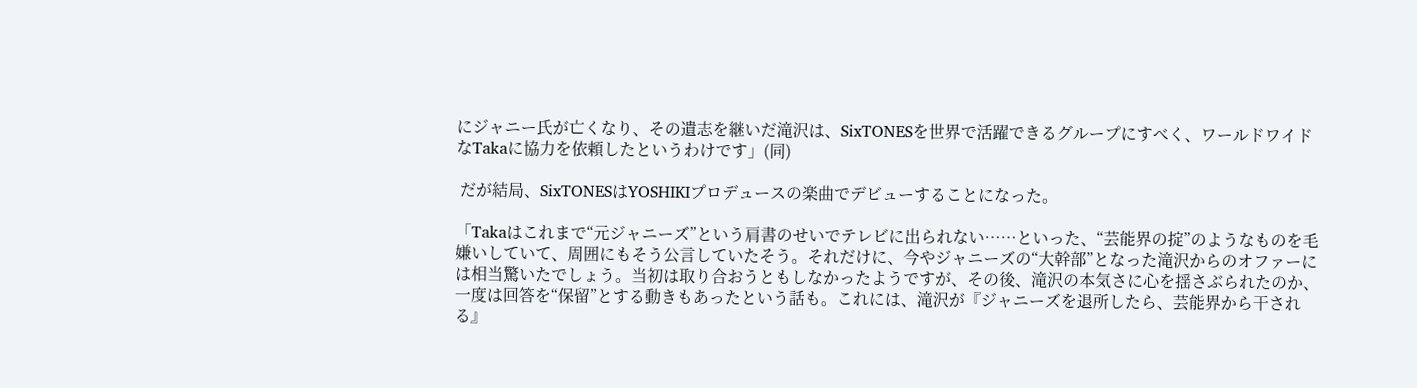にジャニー氏が亡くなり、その遺志を継いだ滝沢は、SixTONESを世界で活躍できるグループにすべく、ワールドワイドなTakaに協力を依頼したというわけです」(同)

 だが結局、SixTONESはYOSHIKIプロデュースの楽曲でデビューすることになった。

「Takaはこれまで“元ジャニーズ”という肩書のせいでテレビに出られない……といった、“芸能界の掟”のようなものを毛嫌いしていて、周囲にもそう公言していたそう。それだけに、今やジャニーズの“大幹部”となった滝沢からのオファーには相当驚いたでしょう。当初は取り合おうともしなかったようですが、その後、滝沢の本気さに心を揺さぶられたのか、一度は回答を“保留”とする動きもあったという話も。これには、滝沢が『ジャニーズを退所したら、芸能界から干される』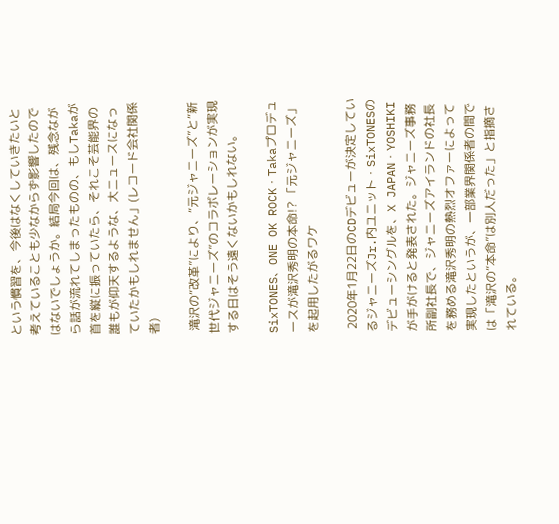という慣習を、今後はなくしていきたいと考えていることも少なからず影響したのではないでしょうか。結局今回は、残念ながら話が流れてしまったものの、もしTakaが首を縦に振っていたら、それこそ芸能界の誰もが仰天するような、大ニュースになっていたかもしれません」(レコード会社関係者)

 滝沢の“改革”により、“元ジャニーズ”と“新世代ジャニーズ”のコラボレーションが実現する日はそう遠くないかもしれない。

SixTONES、ONE OK ROCK・Takaプロデュースが滝沢秀明の本命!? 「元ジャニーズ」を起用したがるワケ

 2020年1月22日のCDデビューが決定しているジャニーズJr.内ユニット・SixTONESのデビューシングルを、X JAPAN・YOSHIKIが手がけると発表された。ジャニーズ事務所副社長で、ジャニーズアイランドの社長を務める滝沢秀明の熱烈オファーによって実現したというが、一部業界関係者の間では「滝沢の“本命”は別人だった」と指摘されている。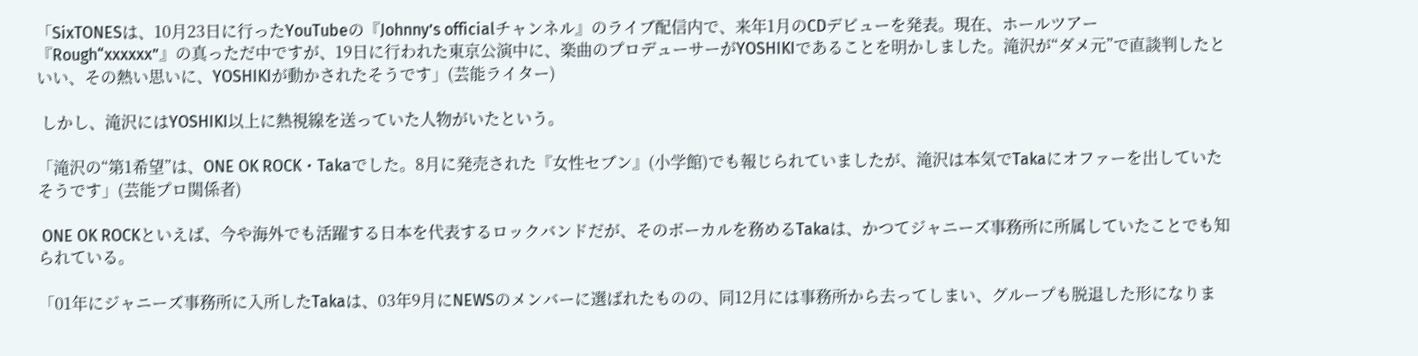「SixTONESは、10月23日に行ったYouTubeの『Johnny’s officialチャンネル』のライブ配信内で、来年1月のCDデビューを発表。現在、ホールツアー『Rough“xxxxxx”』の真っただ中ですが、19日に行われた東京公演中に、楽曲のプロデューサーがYOSHIKIであることを明かしました。滝沢が“ダメ元”で直談判したといい、その熱い思いに、YOSHIKIが動かされたそうです」(芸能ライター)

 しかし、滝沢にはYOSHIKI以上に熱視線を送っていた人物がいたという。

「滝沢の“第1希望”は、ONE OK ROCK・Takaでした。8月に発売された『女性セブン』(小学館)でも報じられていましたが、滝沢は本気でTakaにオファーを出していたそうです」(芸能プロ関係者)

 ONE OK ROCKといえば、今や海外でも活躍する日本を代表するロックバンドだが、そのボーカルを務めるTakaは、かつてジャニーズ事務所に所属していたことでも知られている。

「01年にジャニーズ事務所に入所したTakaは、03年9月にNEWSのメンバーに選ばれたものの、同12月には事務所から去ってしまい、グループも脱退した形になりま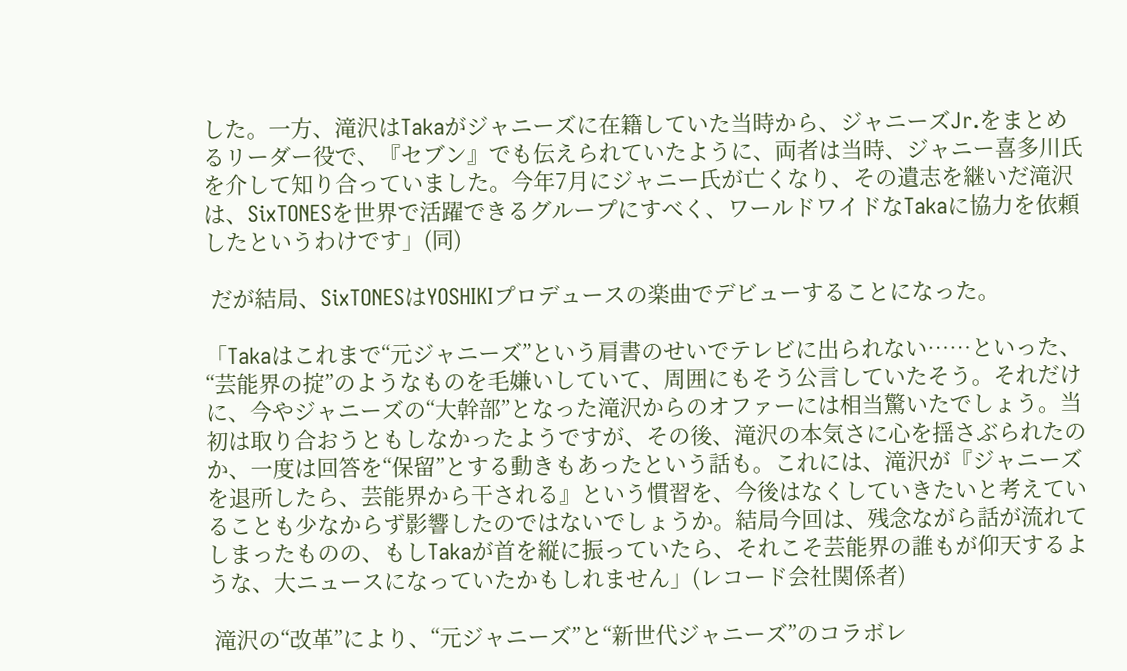した。一方、滝沢はTakaがジャニーズに在籍していた当時から、ジャニーズJr.をまとめるリーダー役で、『セブン』でも伝えられていたように、両者は当時、ジャニー喜多川氏を介して知り合っていました。今年7月にジャニー氏が亡くなり、その遺志を継いだ滝沢は、SixTONESを世界で活躍できるグループにすべく、ワールドワイドなTakaに協力を依頼したというわけです」(同)

 だが結局、SixTONESはYOSHIKIプロデュースの楽曲でデビューすることになった。

「Takaはこれまで“元ジャニーズ”という肩書のせいでテレビに出られない……といった、“芸能界の掟”のようなものを毛嫌いしていて、周囲にもそう公言していたそう。それだけに、今やジャニーズの“大幹部”となった滝沢からのオファーには相当驚いたでしょう。当初は取り合おうともしなかったようですが、その後、滝沢の本気さに心を揺さぶられたのか、一度は回答を“保留”とする動きもあったという話も。これには、滝沢が『ジャニーズを退所したら、芸能界から干される』という慣習を、今後はなくしていきたいと考えていることも少なからず影響したのではないでしょうか。結局今回は、残念ながら話が流れてしまったものの、もしTakaが首を縦に振っていたら、それこそ芸能界の誰もが仰天するような、大ニュースになっていたかもしれません」(レコード会社関係者)

 滝沢の“改革”により、“元ジャニーズ”と“新世代ジャニーズ”のコラボレ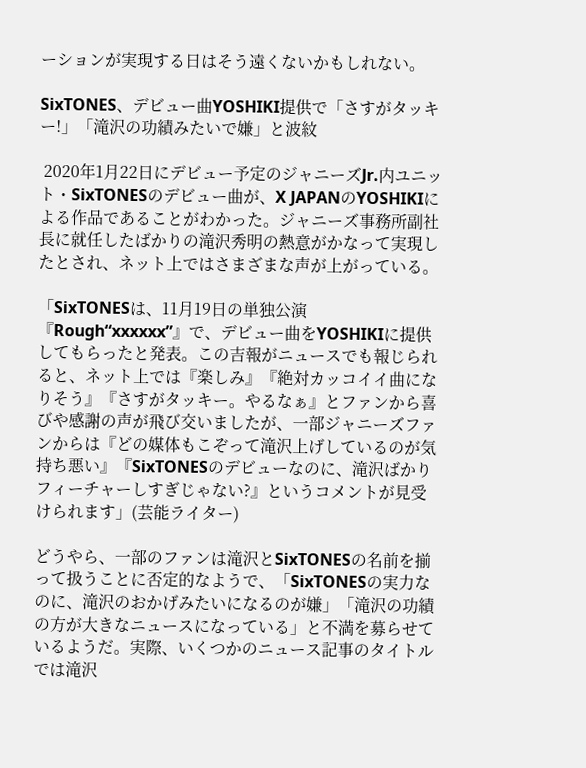ーションが実現する日はそう遠くないかもしれない。

SixTONES、デビュー曲YOSHIKI提供で「さすがタッキー!」「滝沢の功績みたいで嫌」と波紋

 2020年1月22日にデビュー予定のジャニーズJr.内ユニット・SixTONESのデビュー曲が、X JAPANのYOSHIKIによる作品であることがわかった。ジャニーズ事務所副社長に就任したばかりの滝沢秀明の熱意がかなって実現したとされ、ネット上ではさまざまな声が上がっている。

「SixTONESは、11月19日の単独公演『Rough“xxxxxx”』で、デビュー曲をYOSHIKIに提供してもらったと発表。この吉報がニュースでも報じられると、ネット上では『楽しみ』『絶対カッコイイ曲になりそう』『さすがタッキー。やるなぁ』とファンから喜びや感謝の声が飛び交いましたが、一部ジャニーズファンからは『どの媒体もこぞって滝沢上げしているのが気持ち悪い』『SixTONESのデビューなのに、滝沢ばかりフィーチャーしすぎじゃない?』というコメントが見受けられます」(芸能ライター)

どうやら、一部のファンは滝沢とSixTONESの名前を揃って扱うことに否定的なようで、「SixTONESの実力なのに、滝沢のおかげみたいになるのが嫌」「滝沢の功績の方が大きなニュースになっている」と不満を募らせているようだ。実際、いくつかのニュース記事のタイトルでは滝沢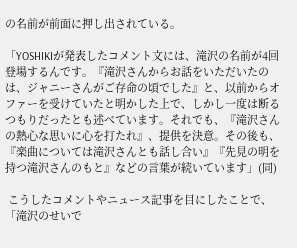の名前が前面に押し出されている。

「YOSHIKIが発表したコメント文には、滝沢の名前が4回登場するんです。『滝沢さんからお話をいただいたのは、ジャニーさんがご存命の頃でした』と、以前からオファーを受けていたと明かした上で、しかし一度は断るつもりだったとも述べています。それでも、『滝沢さんの熱心な思いに心を打たれ』、提供を決意。その後も、『楽曲については滝沢さんとも話し合い』『先見の明を持つ滝沢さんのもと』などの言葉が続いています」(同)

 こうしたコメントやニュース記事を目にしたことで、「滝沢のせいで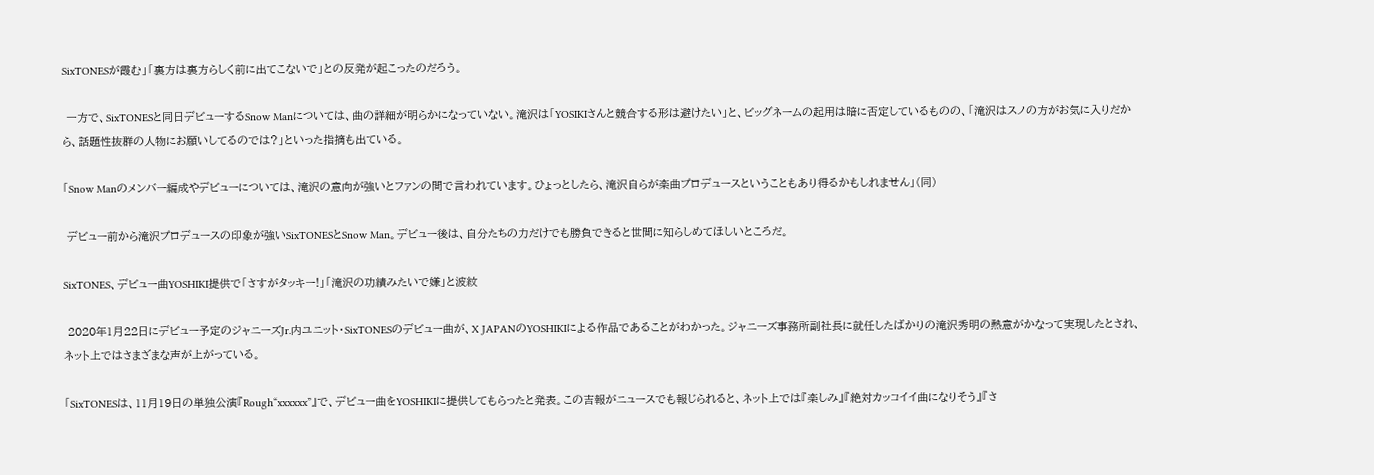SixTONESが霞む」「裏方は裏方らしく前に出てこないで」との反発が起こったのだろう。

 一方で、SixTONESと同日デビューするSnow Manについては、曲の詳細が明らかになっていない。滝沢は「YOSIKIさんと競合する形は避けたい」と、ビッグネームの起用は暗に否定しているものの、「滝沢はスノの方がお気に入りだから、話題性抜群の人物にお願いしてるのでは?」といった指摘も出ている。

「Snow Manのメンバー編成やデビューについては、滝沢の意向が強いとファンの間で言われています。ひょっとしたら、滝沢自らが楽曲プロデュースということもあり得るかもしれません」(同)

 デビュー前から滝沢プロデュースの印象が強いSixTONESとSnow Man。デビュー後は、自分たちの力だけでも勝負できると世間に知らしめてほしいところだ。

SixTONES、デビュー曲YOSHIKI提供で「さすがタッキー!」「滝沢の功績みたいで嫌」と波紋

 2020年1月22日にデビュー予定のジャニーズJr.内ユニット・SixTONESのデビュー曲が、X JAPANのYOSHIKIによる作品であることがわかった。ジャニーズ事務所副社長に就任したばかりの滝沢秀明の熱意がかなって実現したとされ、ネット上ではさまざまな声が上がっている。

「SixTONESは、11月19日の単独公演『Rough“xxxxxx”』で、デビュー曲をYOSHIKIに提供してもらったと発表。この吉報がニュースでも報じられると、ネット上では『楽しみ』『絶対カッコイイ曲になりそう』『さ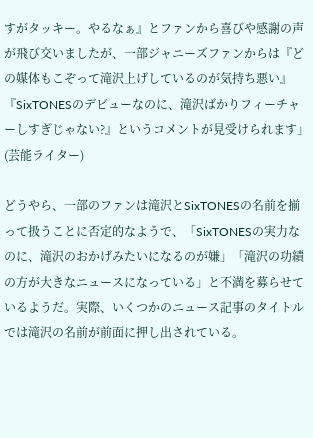すがタッキー。やるなぁ』とファンから喜びや感謝の声が飛び交いましたが、一部ジャニーズファンからは『どの媒体もこぞって滝沢上げしているのが気持ち悪い』『SixTONESのデビューなのに、滝沢ばかりフィーチャーしすぎじゃない?』というコメントが見受けられます」(芸能ライター)

どうやら、一部のファンは滝沢とSixTONESの名前を揃って扱うことに否定的なようで、「SixTONESの実力なのに、滝沢のおかげみたいになるのが嫌」「滝沢の功績の方が大きなニュースになっている」と不満を募らせているようだ。実際、いくつかのニュース記事のタイトルでは滝沢の名前が前面に押し出されている。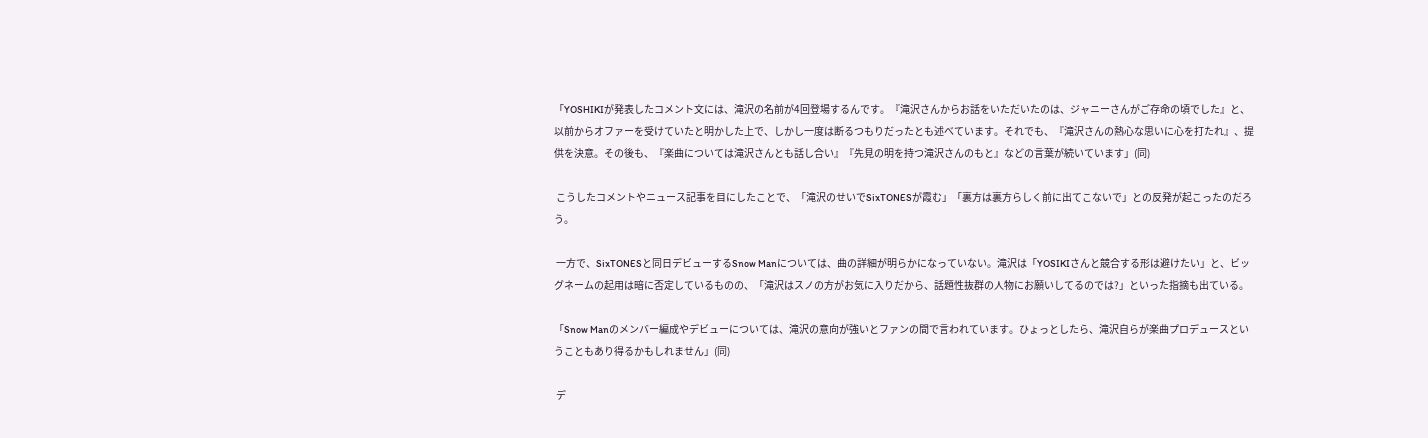「YOSHIKIが発表したコメント文には、滝沢の名前が4回登場するんです。『滝沢さんからお話をいただいたのは、ジャニーさんがご存命の頃でした』と、以前からオファーを受けていたと明かした上で、しかし一度は断るつもりだったとも述べています。それでも、『滝沢さんの熱心な思いに心を打たれ』、提供を決意。その後も、『楽曲については滝沢さんとも話し合い』『先見の明を持つ滝沢さんのもと』などの言葉が続いています」(同)

 こうしたコメントやニュース記事を目にしたことで、「滝沢のせいでSixTONESが霞む」「裏方は裏方らしく前に出てこないで」との反発が起こったのだろう。

 一方で、SixTONESと同日デビューするSnow Manについては、曲の詳細が明らかになっていない。滝沢は「YOSIKIさんと競合する形は避けたい」と、ビッグネームの起用は暗に否定しているものの、「滝沢はスノの方がお気に入りだから、話題性抜群の人物にお願いしてるのでは?」といった指摘も出ている。

「Snow Manのメンバー編成やデビューについては、滝沢の意向が強いとファンの間で言われています。ひょっとしたら、滝沢自らが楽曲プロデュースということもあり得るかもしれません」(同)

 デ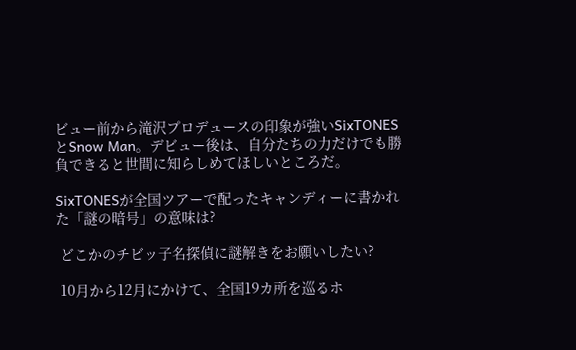ビュー前から滝沢プロデュースの印象が強いSixTONESとSnow Man。デビュー後は、自分たちの力だけでも勝負できると世間に知らしめてほしいところだ。

SixTONESが全国ツアーで配ったキャンディーに書かれた「謎の暗号」の意味は?

 どこかのチビッ子名探偵に謎解きをお願いしたい?

 10月から12月にかけて、全国19カ所を巡るホ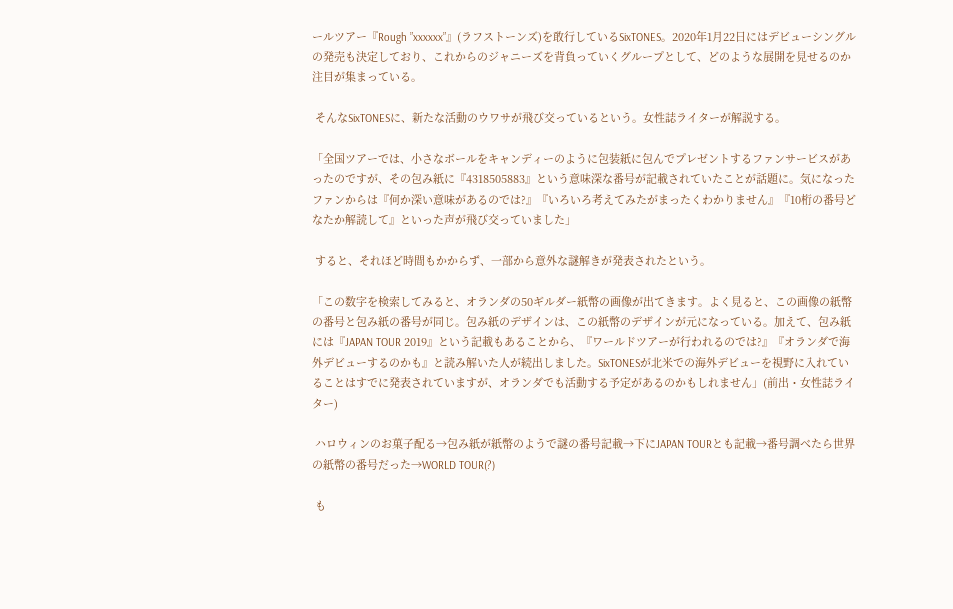ールツアー『Rough ”xxxxxx”』(ラフストーンズ)を敢行しているSixTONES。2020年1月22日にはデビューシングルの発売も決定しており、これからのジャニーズを背負っていくグループとして、どのような展開を見せるのか注目が集まっている。

 そんなSixTONESに、新たな活動のウワサが飛び交っているという。女性誌ライターが解説する。

「全国ツアーでは、小さなボールをキャンディーのように包装紙に包んでプレゼントするファンサービスがあったのですが、その包み紙に『4318505883』という意味深な番号が記載されていたことが話題に。気になったファンからは『何か深い意味があるのでは?』『いろいろ考えてみたがまったくわかりません』『10桁の番号どなたか解読して』といった声が飛び交っていました」

 すると、それほど時間もかからず、一部から意外な謎解きが発表されたという。

「この数字を検索してみると、オランダの50ギルダー紙幣の画像が出てきます。よく見ると、この画像の紙幣の番号と包み紙の番号が同じ。包み紙のデザインは、この紙幣のデザインが元になっている。加えて、包み紙には『JAPAN TOUR 2019』という記載もあることから、『ワールドツアーが行われるのでは?』『オランダで海外デビューするのかも』と読み解いた人が続出しました。SixTONESが北米での海外デビューを視野に入れていることはすでに発表されていますが、オランダでも活動する予定があるのかもしれません」(前出・女性誌ライター)

 ハロウィンのお菓子配る→包み紙が紙幣のようで謎の番号記載→下にJAPAN TOURとも記載→番号調べたら世界の紙幣の番号だった→WORLD TOUR(?)

 も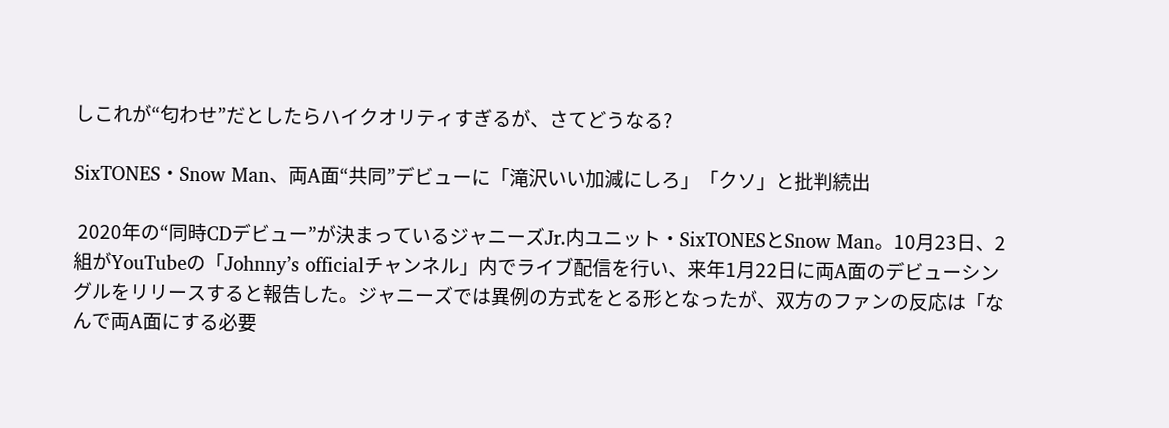しこれが“匂わせ”だとしたらハイクオリティすぎるが、さてどうなる?

SixTONES・Snow Man、両A面“共同”デビューに「滝沢いい加減にしろ」「クソ」と批判続出

 2020年の“同時CDデビュー”が決まっているジャニーズJr.内ユニット・SixTONESとSnow Man。10月23日、2組がYouTubeの「Johnny’s officialチャンネル」内でライブ配信を行い、来年1月22日に両A面のデビューシングルをリリースすると報告した。ジャニーズでは異例の方式をとる形となったが、双方のファンの反応は「なんで両A面にする必要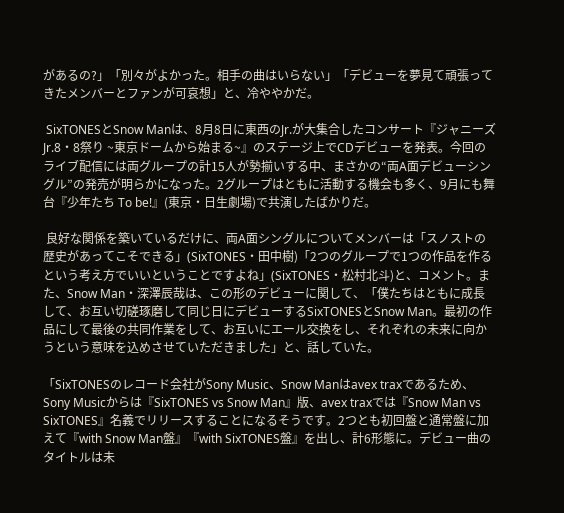があるの?」「別々がよかった。相手の曲はいらない」「デビューを夢見て頑張ってきたメンバーとファンが可哀想」と、冷ややかだ。

 SixTONESとSnow Manは、8月8日に東西のJr.が大集合したコンサート『ジャニーズJr.8・8祭り ~東京ドームから始まる~』のステージ上でCDデビューを発表。今回のライブ配信には両グループの計15人が勢揃いする中、まさかの“両A面デビューシングル”の発売が明らかになった。2グループはともに活動する機会も多く、9月にも舞台『少年たち To be!』(東京・日生劇場)で共演したばかりだ。

 良好な関係を築いているだけに、両A面シングルについてメンバーは「スノストの歴史があってこそできる」(SixTONES・田中樹)「2つのグループで1つの作品を作るという考え方でいいということですよね」(SixTONES・松村北斗)と、コメント。また、Snow Man・深澤辰哉は、この形のデビューに関して、「僕たちはともに成長して、お互い切磋琢磨して同じ日にデビューするSixTONESとSnow Man。最初の作品にして最後の共同作業をして、お互いにエール交換をし、それぞれの未来に向かうという意味を込めさせていただきました」と、話していた。

「SixTONESのレコード会社がSony Music、Snow Manはavex traxであるため、Sony Musicからは『SixTONES vs Snow Man』版、avex traxでは『Snow Man vs SixTONES』名義でリリースすることになるそうです。2つとも初回盤と通常盤に加えて『with Snow Man盤』『with SixTONES盤』を出し、計6形態に。デビュー曲のタイトルは未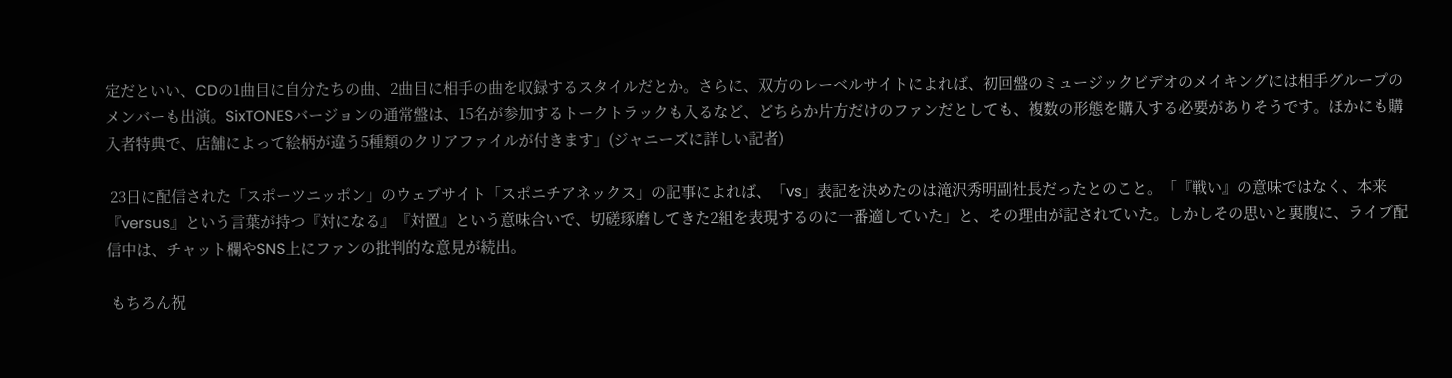定だといい、CDの1曲目に自分たちの曲、2曲目に相手の曲を収録するスタイルだとか。さらに、双方のレーベルサイトによれば、初回盤のミュージックビデオのメイキングには相手グループのメンバーも出演。SixTONESバージョンの通常盤は、15名が参加するトークトラックも入るなど、どちらか片方だけのファンだとしても、複数の形態を購入する必要がありそうです。ほかにも購入者特典で、店舗によって絵柄が違う5種類のクリアファイルが付きます」(ジャニーズに詳しい記者)

 23日に配信された「スポーツニッポン」のウェブサイト「スポニチアネックス」の記事によれば、「vs」表記を決めたのは滝沢秀明副社長だったとのこと。「『戦い』の意味ではなく、本来『versus』という言葉が持つ『対になる』『対置』という意味合いで、切磋琢磨してきた2組を表現するのに一番適していた」と、その理由が記されていた。しかしその思いと裏腹に、ライブ配信中は、チャット欄やSNS上にファンの批判的な意見が続出。

 もちろん祝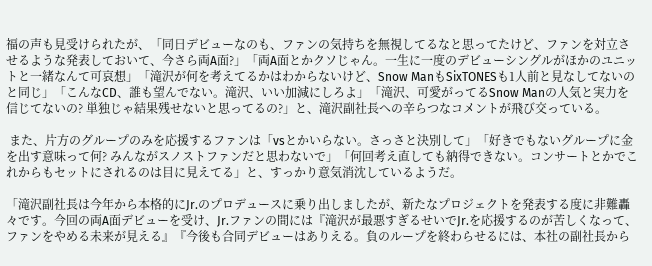福の声も見受けられたが、「同日デビューなのも、ファンの気持ちを無視してるなと思ってたけど、ファンを対立させるような発表しておいて、今さら両A面?」「両A面とかクソじゃん。一生に一度のデビューシングルがほかのユニットと一緒なんて可哀想」「滝沢が何を考えてるかはわからないけど、Snow ManもSixTONESも1人前と見なしてないのと同じ」「こんなCD、誰も望んでない。滝沢、いい加減にしろよ」「滝沢、可愛がってるSnow Manの人気と実力を信じてないの? 単独じゃ結果残せないと思ってるの?」と、滝沢副社長への辛らつなコメントが飛び交っている。

 また、片方のグループのみを応援するファンは「vsとかいらない。さっさと決別して」「好きでもないグループに金を出す意味って何? みんながスノストファンだと思わないで」「何回考え直しても納得できない。コンサートとかでこれからもセットにされるのは目に見えてる」と、すっかり意気消沈しているようだ。

「滝沢副社長は今年から本格的にJr.のプロデュースに乗り出しましたが、新たなプロジェクトを発表する度に非難轟々です。今回の両A面デビューを受け、Jr.ファンの間には『滝沢が最悪すぎるせいでJr.を応援するのが苦しくなって、ファンをやめる未来が見える』『今後も合同デビューはありえる。負のループを終わらせるには、本社の副社長から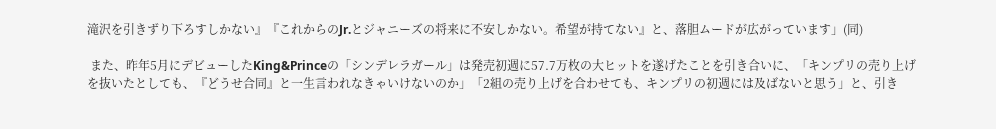滝沢を引きずり下ろすしかない』『これからのJr.とジャニーズの将来に不安しかない。希望が持てない』と、落胆ムードが広がっています」(同)

 また、昨年5月にデビューしたKing&Princeの「シンデレラガール」は発売初週に57.7万枚の大ヒットを遂げたことを引き合いに、「キンプリの売り上げを抜いたとしても、『どうせ合同』と一生言われなきゃいけないのか」「2組の売り上げを合わせても、キンプリの初週には及ばないと思う」と、引き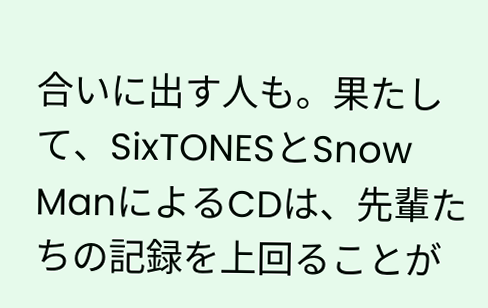合いに出す人も。果たして、SixTONESとSnow ManによるCDは、先輩たちの記録を上回ることが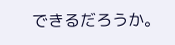できるだろうか。